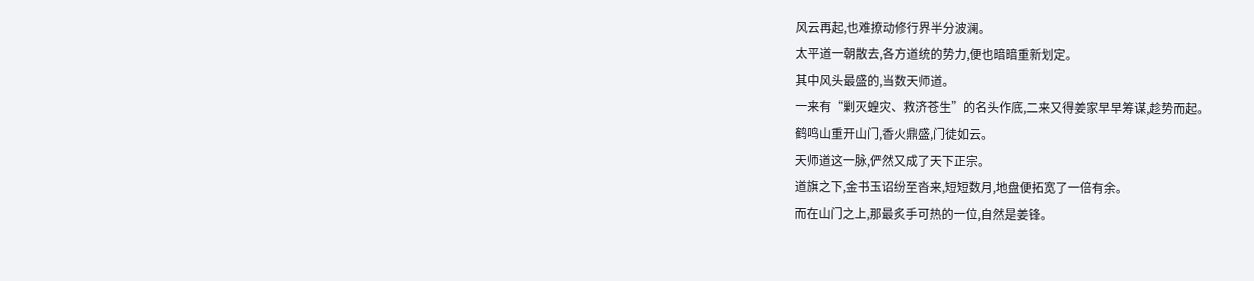风云再起,也难撩动修行界半分波澜。
太平道一朝散去,各方道统的势力,便也暗暗重新划定。
其中风头最盛的,当数天师道。
一来有“剿灭蝗灾、救济苍生”的名头作底,二来又得姜家早早筹谋,趁势而起。
鹤鸣山重开山门,香火鼎盛,门徒如云。
天师道这一脉,俨然又成了天下正宗。
道旗之下,金书玉诏纷至沓来,短短数月,地盘便拓宽了一倍有余。
而在山门之上,那最炙手可热的一位,自然是姜锋。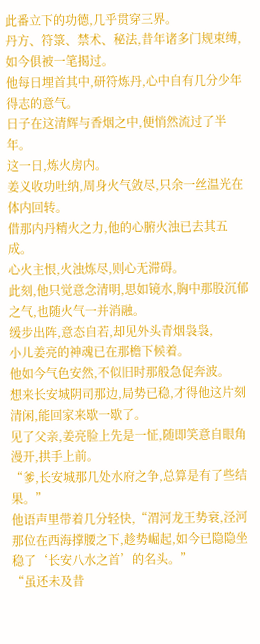此番立下的功德,几乎贯穿三界。
丹方、符箓、禁术、秘法,昔年诸多门规束缚,如今俱被一笔揭过。
他每日埋首其中,研符炼丹,心中自有几分少年得志的意气。
日子在这清辉与香烟之中,便悄然流过了半年。
这一日,炼火房内。
姜义收功吐纳,周身火气敛尽,只余一丝温光在体内回转。
借那内丹精火之力,他的心腑火浊已去其五成。
心火主恨,火浊炼尽,则心无滞碍。
此刻,他只觉意念清明,思如镜水,胸中那股沉郁之气,也随火气一并消融。
缓步出阵,意态自若,却见外头青烟袅袅,
小儿姜亮的神魂已在那檐下候着。
他如今气色安然,不似旧时那般急促奔波。
想来长安城阴司那边,局势已稳,才得他这片刻清闲,能回家来歇一歇了。
见了父亲,姜亮脸上先是一怔,随即笑意自眼角漫开,拱手上前。
“爹,长安城那几处水府之争,总算是有了些结果。”
他语声里带着几分轻快,“渭河龙王势衰,泾河那位在西海撑腰之下,趁势崛起,如今已隐隐坐稳了‘长安八水之首’的名头。”
“虽还未及昔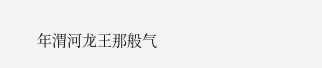年渭河龙王那般气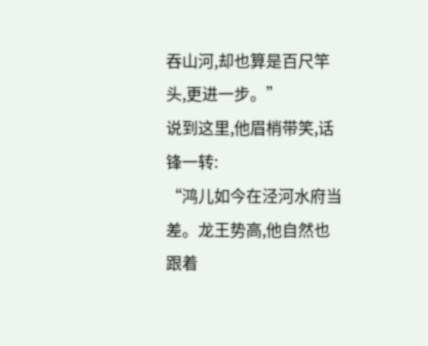吞山河,却也算是百尺竿头,更进一步。”
说到这里,他眉梢带笑,话锋一转:
“鸿儿如今在泾河水府当差。龙王势高,他自然也跟着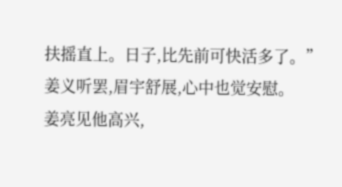扶摇直上。日子,比先前可快活多了。”
姜义听罢,眉宇舒展,心中也觉安慰。
姜亮见他高兴,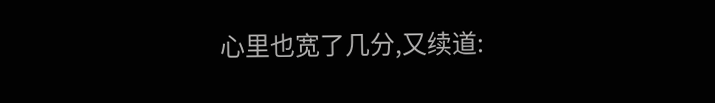心里也宽了几分,又续道: